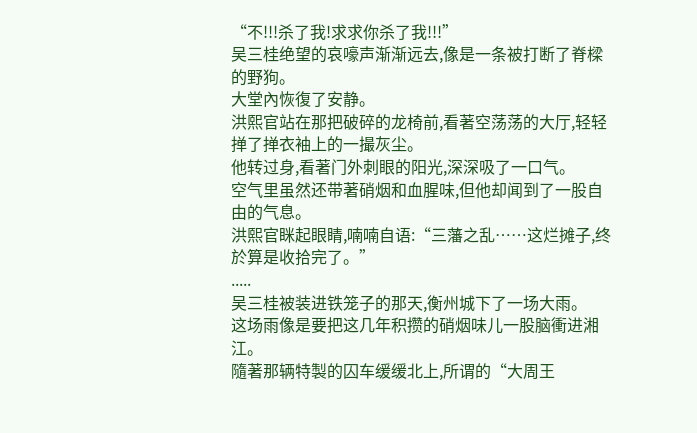“不!!!杀了我!求求你杀了我!!!”
吴三桂绝望的哀嚎声渐渐远去,像是一条被打断了脊樑的野狗。
大堂內恢復了安静。
洪熙官站在那把破碎的龙椅前,看著空荡荡的大厅,轻轻掸了掸衣袖上的一撮灰尘。
他转过身,看著门外刺眼的阳光,深深吸了一口气。
空气里虽然还带著硝烟和血腥味,但他却闻到了一股自由的气息。
洪熙官眯起眼睛,喃喃自语:“三藩之乱……这烂摊子,终於算是收拾完了。”
.....
吴三桂被装进铁笼子的那天,衡州城下了一场大雨。
这场雨像是要把这几年积攒的硝烟味儿一股脑衝进湘江。
隨著那辆特製的囚车缓缓北上,所谓的“大周王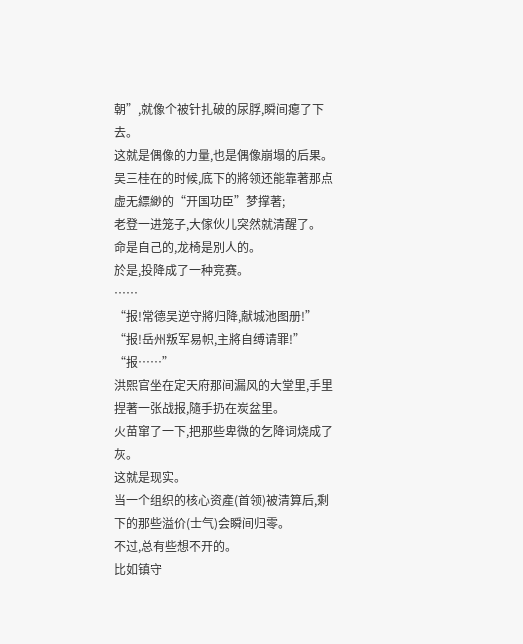朝”,就像个被针扎破的尿脬,瞬间瘪了下去。
这就是偶像的力量,也是偶像崩塌的后果。
吴三桂在的时候,底下的將领还能靠著那点虚无縹緲的“开国功臣”梦撑著;
老登一进笼子,大傢伙儿突然就清醒了。
命是自己的,龙椅是別人的。
於是,投降成了一种竞赛。
……
“报!常德吴逆守將归降,献城池图册!”
“报!岳州叛军易帜,主將自缚请罪!”
“报……”
洪熙官坐在定天府那间漏风的大堂里,手里捏著一张战报,隨手扔在炭盆里。
火苗窜了一下,把那些卑微的乞降词烧成了灰。
这就是现实。
当一个组织的核心资產(首领)被清算后,剩下的那些溢价(士气)会瞬间归零。
不过,总有些想不开的。
比如镇守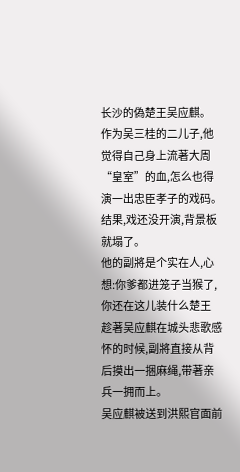长沙的偽楚王吴应麒。
作为吴三桂的二儿子,他觉得自己身上流著大周“皇室”的血,怎么也得演一出忠臣孝子的戏码。
结果,戏还没开演,背景板就塌了。
他的副將是个实在人,心想:你爹都进笼子当猴了,你还在这儿装什么楚王
趁著吴应麒在城头悲歌感怀的时候,副將直接从背后摸出一捆麻绳,带著亲兵一拥而上。
吴应麒被送到洪熙官面前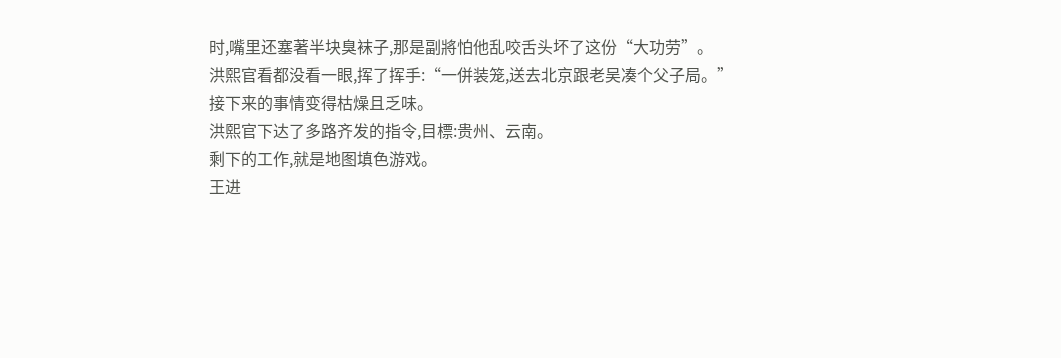时,嘴里还塞著半块臭袜子,那是副將怕他乱咬舌头坏了这份“大功劳”。
洪熙官看都没看一眼,挥了挥手:“一併装笼,送去北京跟老吴凑个父子局。”
接下来的事情变得枯燥且乏味。
洪熙官下达了多路齐发的指令,目標:贵州、云南。
剩下的工作,就是地图填色游戏。
王进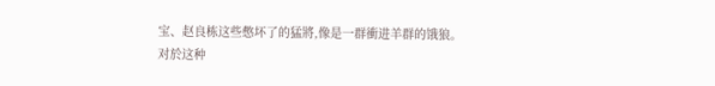宝、赵良栋这些憋坏了的猛將,像是一群衝进羊群的饿狼。
对於这种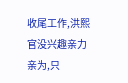收尾工作,洪熙官没兴趣亲力亲为,只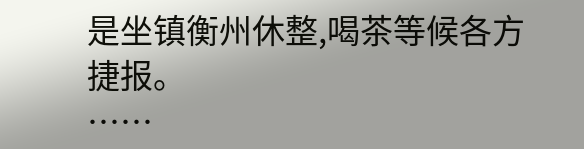是坐镇衡州休整,喝茶等候各方捷报。
……